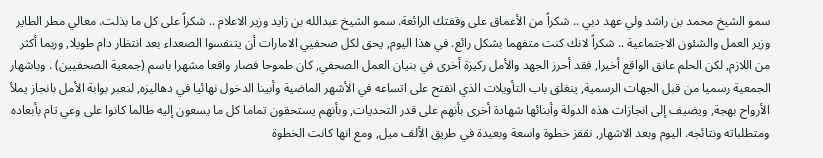سمو الشيخ محمد بن راشد ولي عهد دبي .. شكراً من الأعماق على وقفتك الرائعة. سمو الشيخ عبدالله بن زايد وزير الاعلام .. شكراً على كل ما بذلت. معالي مطر الطاير وزير العمل والشئون الاجتماعية .. شكراً لانك كنت متفهما بشكل رائع. في هذا اليوم, يحق لكل صحفيي الامارات أن يتنفسوا الصعداء بعد انتظار دام طويلا, وربما أكثر من اللازم, لكن الحلم عانق الواقع أخيرا, فقد أحرز الجهد والأمل ركيزة أخرى في بنيان العمل الصحفي, كان طموحا فصار واقعا مشهرا باسم (جمعية الصحفيين) . وباشهار الجمعية رسميا من قبل الجهات الرسمية, ينغلق باب التأويلات الذي انفتح على اتساعه في الأشهر الماضية وأبينا الدخول نهائيا في دهاليزه, لنعبر بوابة الأمل بانجاز يملأ الأرواح بهجة, ويضيف إلى انجازات هذه الدولة وأبنائها شهادة أخرى بأنهم على قدر التحديات, وبأنهم يستحقون تماما كل ما يسعون إليه طالما كانوا على وعي تام بأبعاده ومتطلباته ونتائجه. اليوم وبعد الاشهار, نقفز خطوة واسعة وبعيدة في طريق الألف ميل, ومع انها كانت الخطوة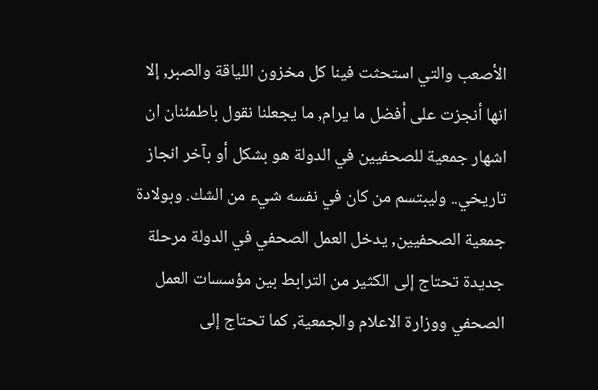الأصعب والتي استحثت فينا كل مخزون اللياقة والصبر, إلا انها أنجزت على أفضل ما يرام, ما يجعلنا نقول باطمئنان ان اشهار جمعية للصحفيين في الدولة هو بشكل أو بآخر انجاز تاريخي.. وليبتسم من كان في نفسه شيء من الشك. وبولادة جمعية الصحفيين, يدخل العمل الصحفي في الدولة مرحلة جديدة تحتاج إلى الكثير من الترابط بين مؤسسات العمل الصحفي ووزارة الاعلام والجمعية, كما تحتاج إلى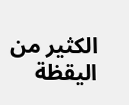الكثير من اليقظة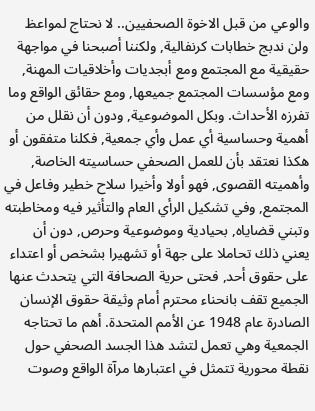والوعي من قبل الاخوة الصحفيين.. لا نحتاج لمواعظ ولن ندبج خطابات كرنفالية, ولكننا أصبحنا في مواجهة حقيقية مع المجتمع ومع أبجديات وأخلاقيات المهنة, ومع مؤسسات المجتمع جميعها, ومع حقائق الواقع وما تفرزه الأحداث. وبكل الموضوعية, ودون أن نقلل من أهمية وحساسية أي عمل وأي جمعية, فكلنا متفقون أو هكذا نعتقد بأن للعمل الصحفي حساسيته الخاصة, وأهميته القصوى, فهو أولا وأخيرا سلاح خطير وفاعل في المجتمع, وفي تشكيل الرأي العام والتأثير فيه ومخاطبته وتبني قضاياه, بحيادية وموضوعية وحرص, دون أن يعني ذلك تحاملا على جهة أو تشهيرا بشخص أو اعتداء على حقوق أحد, فحتى حرية الصحافة التي يتحدث عنها الجميع تقف بانحناء محترم أمام وثيقة حقوق الإنسان الصادرة عام 1948 عن الأمم المتحدة. أهم ما تحتاجه الجمعية وهي تعمل لتشد هذا الجسد الصحفي حول نقطة محورية تتمثل في اعتبارها مرآة الواقع وصوت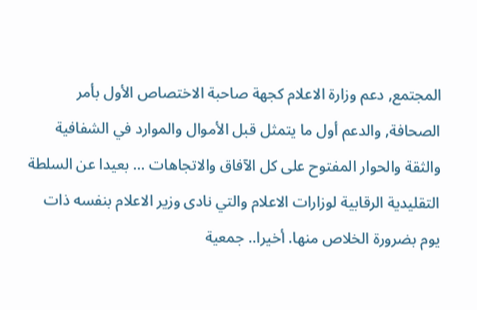المجتمع, دعم وزارة الاعلام كجهة صاحبة الاختصاص الأول بأمر الصحافة, والدعم أول ما يتمثل قبل الأموال والموارد في الشفافية والثقة والحوار المفتوح على كل الآفاق والاتجاهات ... بعيدا عن السلطة التقليدية الرقابية لوزارات الاعلام والتي نادى وزير الاعلام بنفسه ذات يوم بضرورة الخلاص منها. أخيرا.. جمعية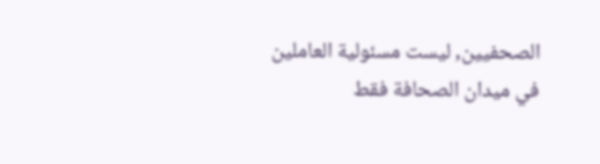الصحفيين, ليست مسئولية العاملين في ميدان الصحافة فقط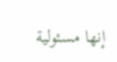إنها مسئولية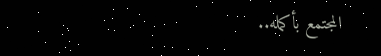المجتمع بأكمله..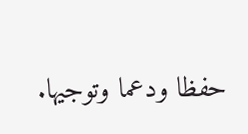حفظا ودعما وتوجيها.